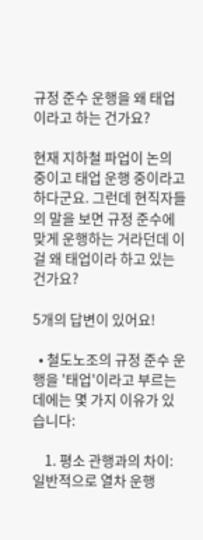규정 준수 운행을 왜 태업이라고 하는 건가요?

현재 지하철 파업이 논의 중이고 태업 운행 중이라고 하다군요. 그런데 현직자들의 말을 보면 규정 준수에 맞게 운행하는 거라던데 이걸 왜 태업이라 하고 있는 건가요?

5개의 답변이 있어요!

  • 철도노조의 규정 준수 운행을 '태업'이라고 부르는 데에는 몇 가지 이유가 있습니다:

    1. 평소 관행과의 차이: 일반적으로 열차 운행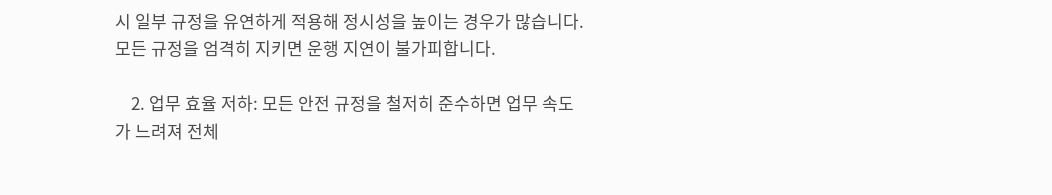시 일부 규정을 유연하게 적용해 정시성을 높이는 경우가 많습니다. 모든 규정을 엄격히 지키면 운행 지연이 불가피합니다.

    2. 업무 효율 저하: 모든 안전 규정을 철저히 준수하면 업무 속도가 느려져 전체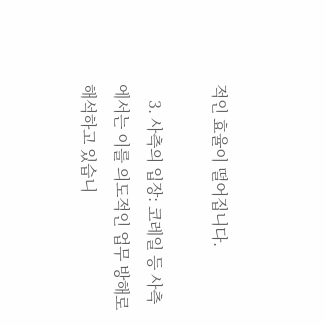적인 효율이 떨어집니다.

    3. 사측의 입장: 코레일 등 사측에서는 이를 의도적인 업무 방해로 해석하고 있습니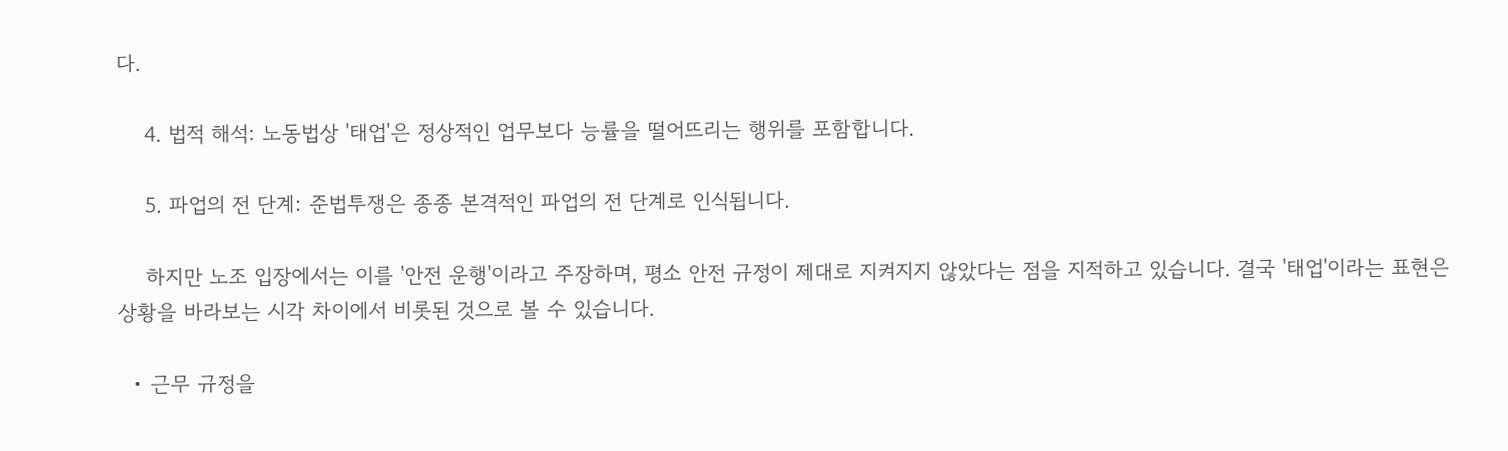다.

    4. 법적 해석: 노동법상 '태업'은 정상적인 업무보다 능률을 떨어뜨리는 행위를 포함합니다.

    5. 파업의 전 단계: 준법투쟁은 종종 본격적인 파업의 전 단계로 인식됩니다.

    하지만 노조 입장에서는 이를 '안전 운행'이라고 주장하며, 평소 안전 규정이 제대로 지켜지지 않았다는 점을 지적하고 있습니다. 결국 '태업'이라는 표현은 상황을 바라보는 시각 차이에서 비롯된 것으로 볼 수 있습니다.

  • 근무 규정을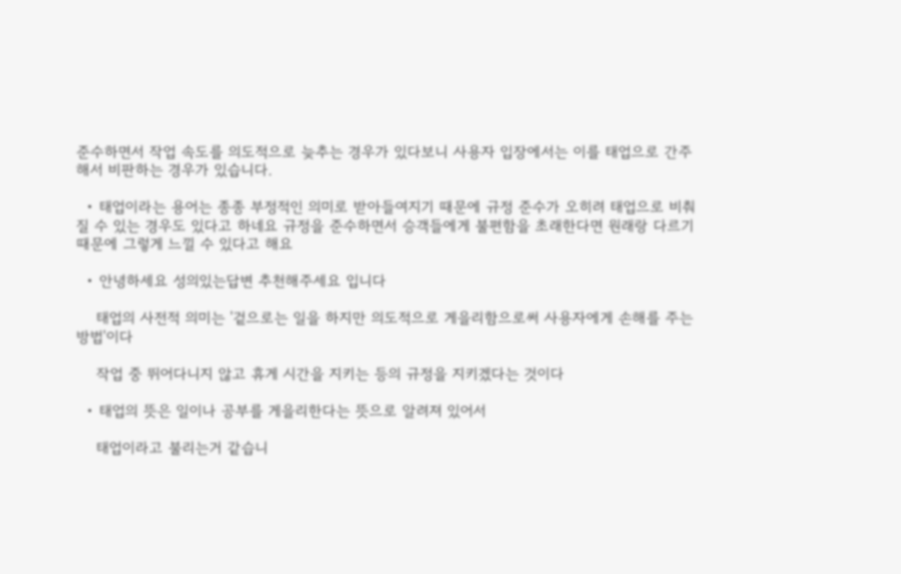준수하면서 작업 속도를 의도적으로 늦추는 경우가 있다보니 사용자 입장에서는 이를 태업으로 간주해서 비판하는 경우가 있습니다.

  • 태업이라는 용어는 종종 부정적인 의미로 받아들여지기 때문에 규정 준수가 오히려 태업으로 비춰질 수 있는 경우도 있다고 하네요 규정을 준수하면서 승객들에게 불편함을 초래한다면 원래랑 다르기 때문에 그렇게 느낄 수 있다고 해요

  • 안녕하세요 성의있는답변 추천해주세요 입니다

    태업의 사전적 의미는 '겉으로는 일을 하지만 의도적으로 게을리함으로써 사용자에게 손해를 주는 방법'이다

    작업 중 뛰어다니지 않고 휴게 시간을 지키는 등의 규정을 지키겠다는 것이다

  • 태업의 뜻은 일이나 공부를 게을리한다는 뜻으로 알려져 있어서

    태업이라고 불리는거 같습니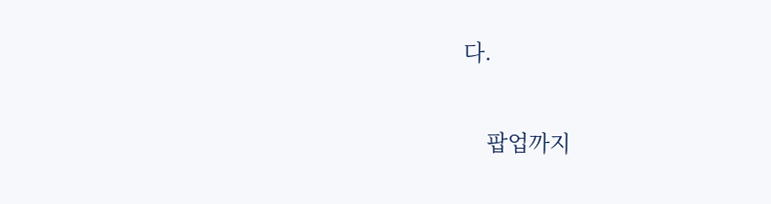다.

    팝업까지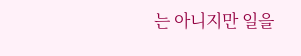는 아니지만 일을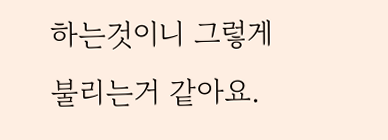하는것이니 그렇게 불리는거 같아요.